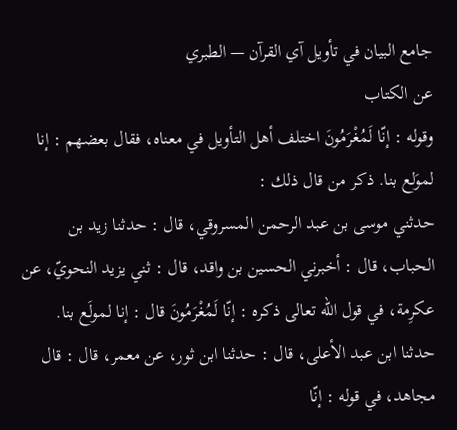جامع البيان في تأويل آي القرآن — الطبري
عن الكتاب
وقوله : إنّا لَمُغْرَمُونَ اختلف أهل التأويل في معناه، فقال بعضهم : إنا لموَلع بنا. ذكر من قال ذلك :
حدثني موسى بن عبد الرحمن المسروقي، قال : حدثنا زيد بن الحباب، قال : أخبرني الحسين بن واقد، قال : ثني يزيد النحويّ، عن عكرِمة، في قول الله تعالى ذكره : إنّا لَمُغْرَمُونَ قال : إنا لمولَع بنا.
حدثنا ابن عبد الأعلى، قال : حدثنا ابن ثور، عن معمر، قال : قال مجاهد، في قوله : إنّا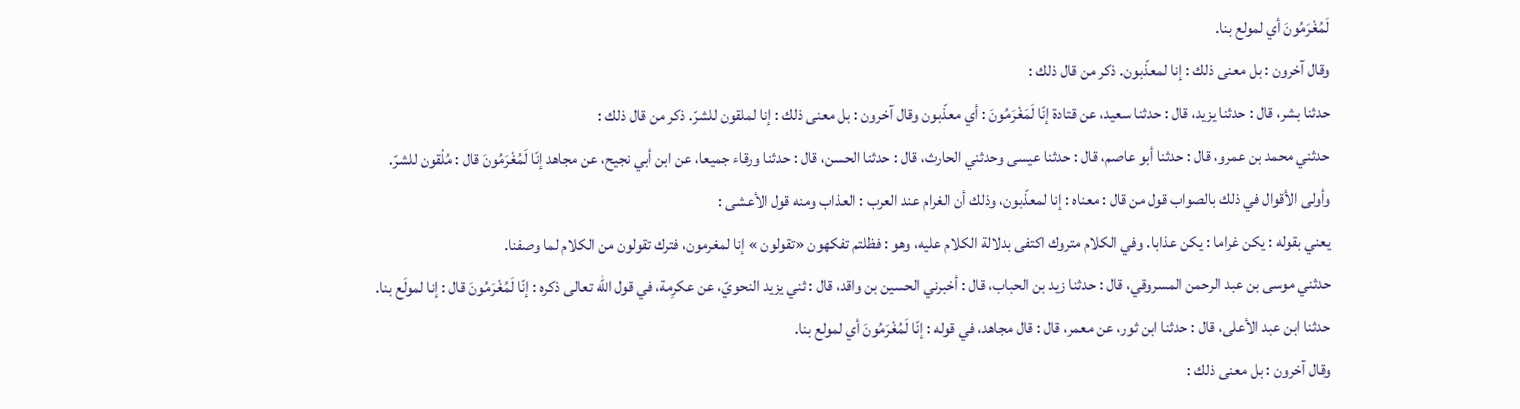لَمُغْرَمُونَ أي لمولع بنا.
وقال آخرون : بل معنى ذلك : إنا لمعذّبون. ذكر من قال ذلك :
حدثنا بشر، قال : حدثنا يزيد، قال : حدثنا سعيد، عن قتادة إنّا لَمَغْرَمُونَ : أي معذّبون وقال آخرون : بل معنى ذلك : إنا لملقون للشرّ. ذكر من قال ذلك :
حدثني محمد بن عمرو، قال : حدثنا أبو عاصم، قال : حدثنا عيسى وحدثني الحارث، قال : حدثنا الحسن، قال : حدثنا ورقاء جميعا، عن ابن أبي نجيح، عن مجاهد إنّا لَمُغْرَمُونَ قال : مُلْقون للشرّ.
وأولى الأقوال في ذلك بالصواب قول من قال : معناه : إنا لمعذّبون، وذلك أن الغرام عند العرب : العذاب ومنه قول الأعشى :
يعني بقوله : يكن غراما : يكن عذابا. وفي الكلام متروك اكتفى بدلالة الكلام عليه، وهو : فظلتم تفكهون «تقولون » إنا لمغرمون، فترك تقولون من الكلام لما وصفنا.
حدثني موسى بن عبد الرحمن المسروقي، قال : حدثنا زيد بن الحباب، قال : أخبرني الحسين بن واقد، قال : ثني يزيد النحويّ، عن عكرِمة، في قول الله تعالى ذكره : إنّا لَمُغْرَمُونَ قال : إنا لمولَع بنا.
حدثنا ابن عبد الأعلى، قال : حدثنا ابن ثور، عن معمر، قال : قال مجاهد، في قوله : إنّا لَمُغْرَمُونَ أي لمولع بنا.
وقال آخرون : بل معنى ذلك :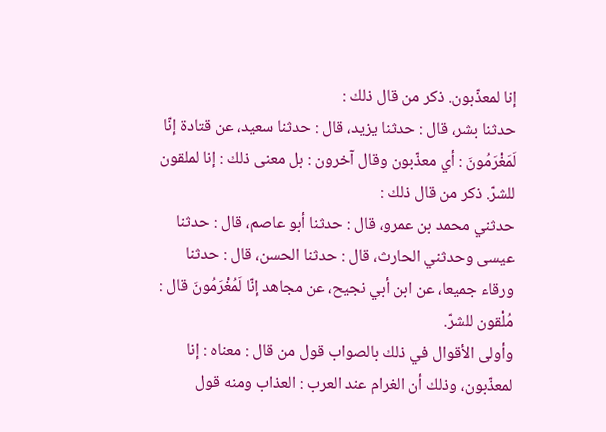إنا لمعذّبون. ذكر من قال ذلك :
حدثنا بشر، قال : حدثنا يزيد، قال : حدثنا سعيد، عن قتادة إنّا لَمَغْرَمُونَ : أي معذّبون وقال آخرون : بل معنى ذلك : إنا لملقون للشرّ. ذكر من قال ذلك :
حدثني محمد بن عمرو، قال : حدثنا أبو عاصم، قال : حدثنا عيسى وحدثني الحارث، قال : حدثنا الحسن، قال : حدثنا ورقاء جميعا، عن ابن أبي نجيح، عن مجاهد إنّا لَمُغْرَمُونَ قال : مُلْقون للشرّ.
وأولى الأقوال في ذلك بالصواب قول من قال : معناه : إنا لمعذّبون، وذلك أن الغرام عند العرب : العذاب ومنه قول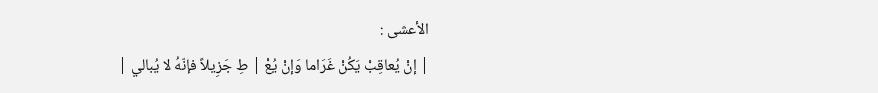الأعشى :
| إنْ يُعاقِبْ يَكُنْ غَرَاما وَإنْ يُعْ | طِ جَزِيلاً فإنّهُ لا يُبالي |